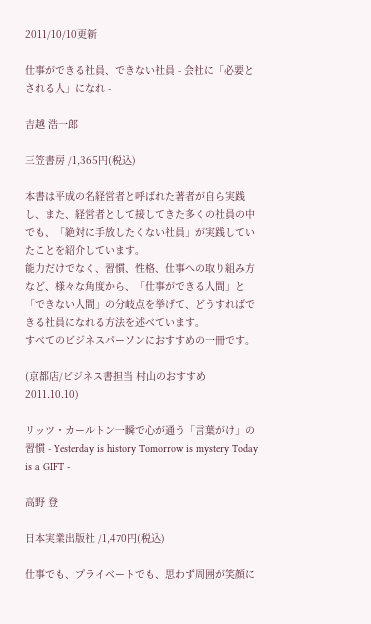2011/10/10更新

仕事ができる社員、できない社員 - 会社に「必要とされる人」になれ -

吉越 浩一郎

三笠書房 /1,365円(税込)

本書は平成の名経営者と呼ばれた著者が自ら実践し、また、経営者として接してきた多くの社員の中でも、「絶対に手放したくない社員」が実践していたことを紹介しています。
能力だけでなく、習慣、性格、仕事への取り組み方など、様々な角度から、「仕事ができる人間」と「できない人間」の分岐点を挙げて、どうすればできる社員になれる方法を述べています。
すべてのビジネスパーソンにおすすめの一冊です。

(京都店/ビジネス書担当 村山のおすすめ 2011.10.10)

リッツ・カールトン一瞬で心が通う「言葉がけ」の習慣 - Yesterday is history Tomorrow is mystery Today is a GIFT -

高野 登

日本実業出版社 /1,470円(税込)

仕事でも、プライベートでも、思わず周囲が笑顔に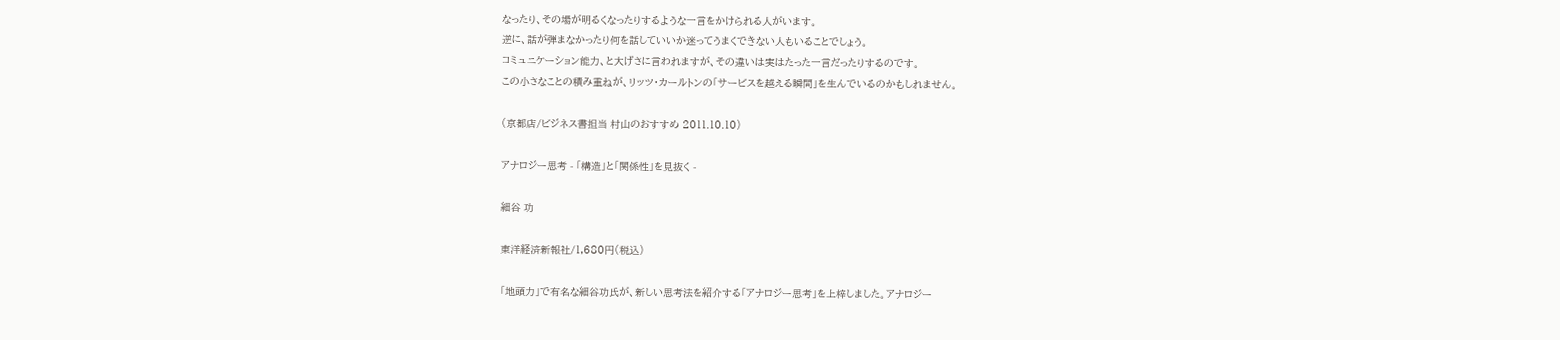なったり、その場が明るくなったりするような一言をかけられる人がいます。
逆に、話が弾まなかったり何を話していいか迷ってうまくできない人もいることでしょう。
コミュニケーション能力、と大げさに言われますが、その違いは実はたった一言だったりするのです。
この小さなことの積み重ねが、リッツ・カールトンの「サービスを越える瞬間」を生んでいるのかもしれません。

(京都店/ビジネス書担当 村山のおすすめ 2011.10.10)

アナロジー思考 - 「構造」と「関係性」を見抜く -

細谷 功

東洋経済新報社/1,680円(税込)

「地頭力」で有名な細谷功氏が、新しい思考法を紹介する「アナロジー思考」を上梓しました。アナロジー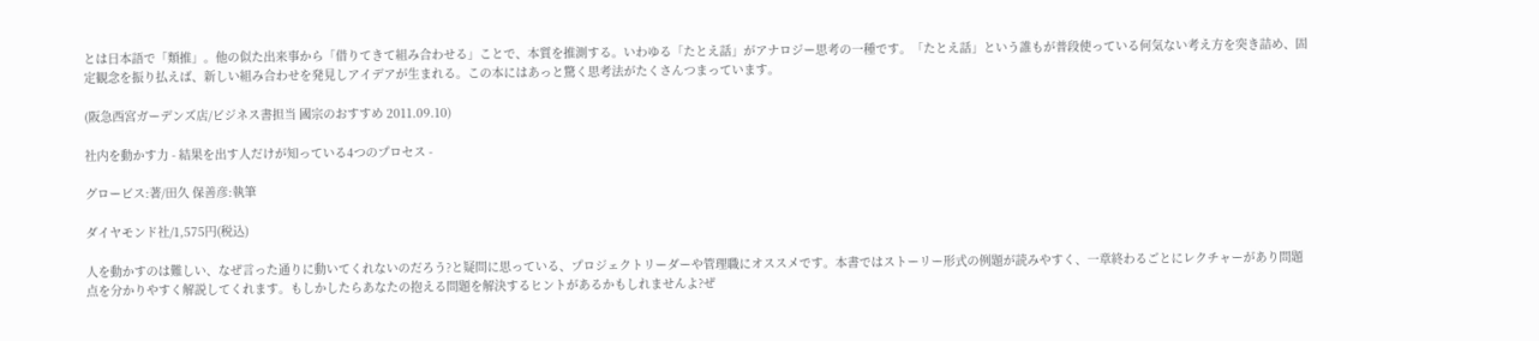とは日本語で「類推」。他の似た出来事から「借りてきて組み合わせる」ことで、本質を推測する。いわゆる「たとえ話」がアナロジー思考の一種です。「たとえ話」という誰もが普段使っている何気ない考え方を突き詰め、固定観念を振り払えば、新しい組み合わせを発見しアイデアが生まれる。この本にはあっと驚く思考法がたくさんつまっています。

(阪急西宮ガーデンズ店/ビジネス書担当 國宗のおすすめ 2011.09.10)

社内を動かす力 - 結果を出す人だけが知っている4つのプロセス -

グロービス:著/田久 保善彦:執筆

ダイヤモンド社/1,575円(税込)

人を動かすのは難しい、なぜ言った通りに動いてくれないのだろう?と疑問に思っている、プロジェクトリーダーや管理職にオススメです。本書ではストーリー形式の例題が読みやすく、一章終わるごとにレクチャーがあり問題点を分かりやすく解説してくれます。もしかしたらあなたの抱える問題を解決するヒントがあるかもしれませんよ?ぜ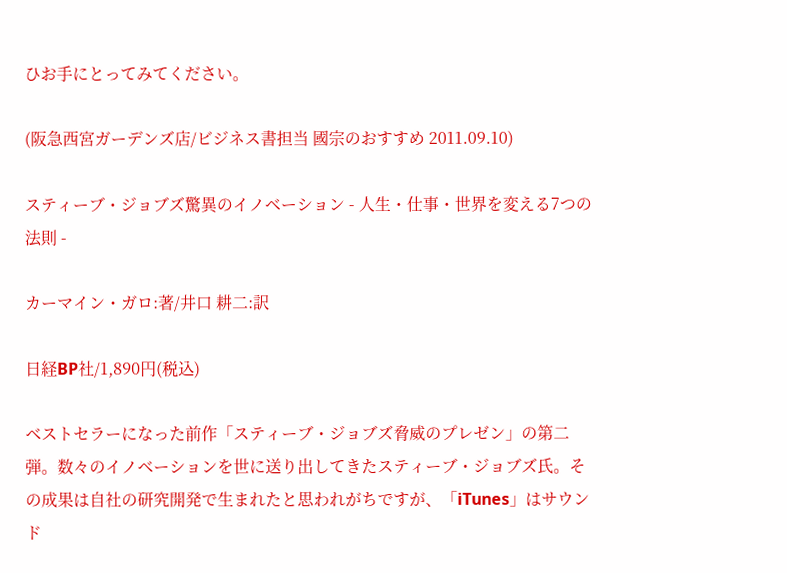ひお手にとってみてください。

(阪急西宮ガーデンズ店/ビジネス書担当 國宗のおすすめ 2011.09.10)

スティーブ・ジョブズ驚異のイノベーション - 人生・仕事・世界を変える7つの法則 -

カーマイン・ガロ:著/井口 耕二:訳

日経BP社/1,890円(税込)

ベストセラーになった前作「スティーブ・ジョブズ脅威のプレゼン」の第二弾。数々のイノベーションを世に送り出してきたスティーブ・ジョブズ氏。その成果は自社の研究開発で生まれたと思われがちですが、「iTunes」はサウンド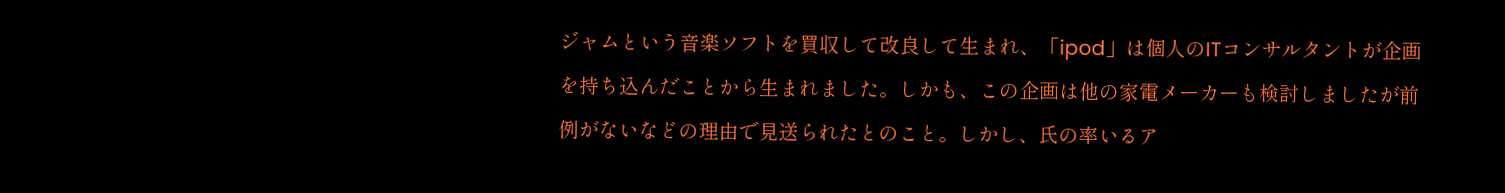ジャムという音楽ソフトを買収して改良して生まれ、「ipod」は個人のITコンサルタントが企画を持ち込んだことから生まれました。しかも、この企画は他の家電メーカーも検討しましたが前例がないなどの理由で見送られたとのこと。しかし、氏の率いるア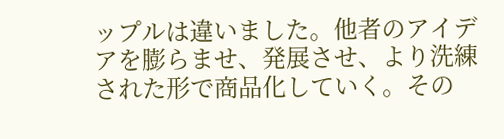ップルは違いました。他者のアイデアを膨らませ、発展させ、より洗練された形で商品化していく。その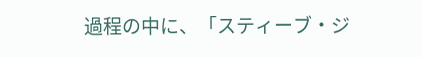過程の中に、「スティーブ・ジ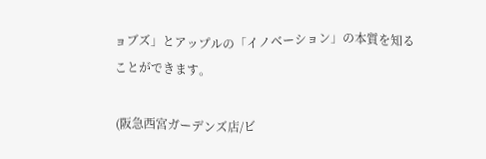ョブズ」とアップルの「イノベーション」の本質を知ることができます。

(阪急西宮ガーデンズ店/ビ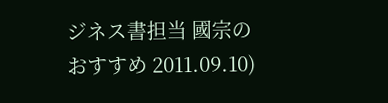ジネス書担当 國宗のおすすめ 2011.09.10)